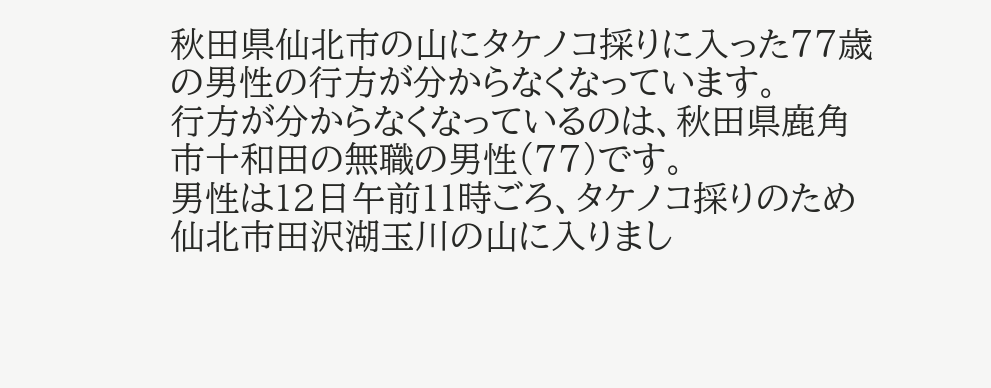秋田県仙北市の山にタケノコ採りに入った77歳の男性の行方が分からなくなっています。
行方が分からなくなっているのは、秋田県鹿角市十和田の無職の男性(77)です。
男性は12日午前11時ごろ、タケノコ採りのため仙北市田沢湖玉川の山に入りまし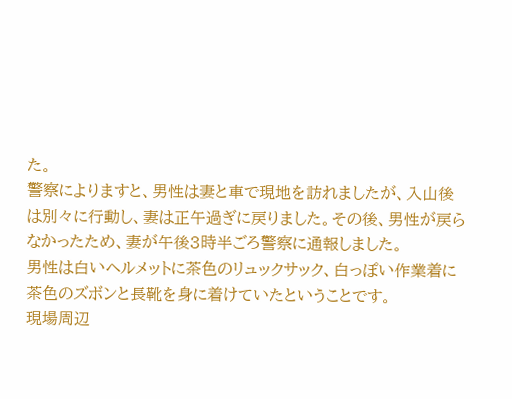た。
警察によりますと、男性は妻と車で現地を訪れましたが、入山後は別々に行動し、妻は正午過ぎに戻りました。その後、男性が戻らなかったため、妻が午後3時半ごろ警察に通報しました。
男性は白いヘルメットに茶色のリュックサック、白っぽい作業着に茶色のズボンと長靴を身に着けていたということです。
現場周辺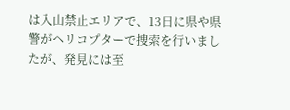は入山禁止エリアで、13日に県や県警がヘリコプターで捜索を行いましたが、発見には至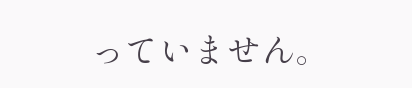っていません。